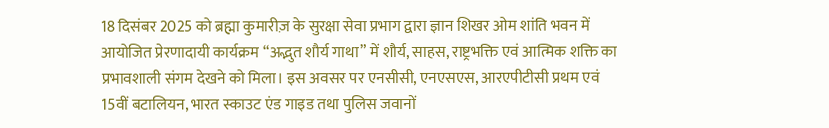18 दिसंबर 2025 को ब्रह्मा कुमारीज़ के सुरक्षा सेवा प्रभाग द्वारा ज्ञान शिखर ओम शांति भवन में आयोजित प्रेरणादायी कार्यक्रम “अद्भुत शौर्य गाथा” में शौर्य, साहस, राष्ट्रभक्ति एवं आत्मिक शक्ति का प्रभावशाली संगम देखने को मिला। इस अवसर पर एनसीसी, एनएसएस, आरएपीटीसी प्रथम एवं 15वीं बटालियन, भारत स्काउट एंड गाइड तथा पुलिस जवानों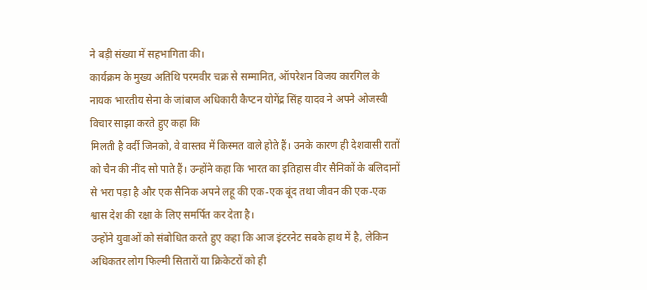ने बड़ी संख्या में सहभागिता की।
कार्यक्रम के मुख्य अतिथि परमवीर चक्र से सम्मानित, ऑपरेशन विजय कारगिल के नायक भारतीय सेना के जांबाज अधिकारी कैप्टन योगेंद्र सिंह यादव ने अपने ओजस्वी विचार साझा करते हुए कहा कि
मिलती है वर्दी जिनको, वे वास्तव में किस्मत वाले होते हैं। उनके कारण ही देशवासी रातों को चैन की नींद सो पाते हैं। उन्होंने कहा कि भारत का इतिहास वीर सैनिकों के बलिदानों से भरा पड़ा है और एक सैनिक अपने लहू की एक-एक बूंद तथा जीवन की एक-एक श्वास देश की रक्षा के लिए समर्पित कर देता है।
उन्होंने युवाओं को संबोधित करते हुए कहा कि आज इंटरनेट सबके हाथ में है, लेकिन अधिकतर लोग फिल्मी सितारों या क्रिकेटरों को ही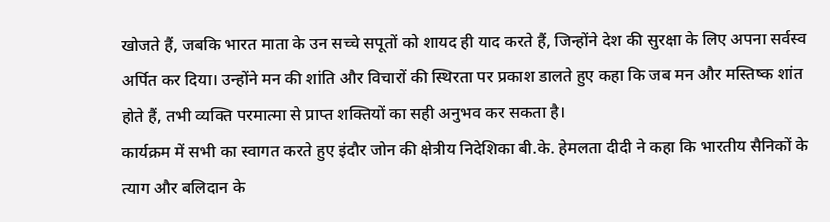खोजते हैं, जबकि भारत माता के उन सच्चे सपूतों को शायद ही याद करते हैं, जिन्होंने देश की सुरक्षा के लिए अपना सर्वस्व अर्पित कर दिया। उन्होंने मन की शांति और विचारों की स्थिरता पर प्रकाश डालते हुए कहा कि जब मन और मस्तिष्क शांत होते हैं, तभी व्यक्ति परमात्मा से प्राप्त शक्तियों का सही अनुभव कर सकता है।
कार्यक्रम में सभी का स्वागत करते हुए इंदौर जोन की क्षेत्रीय निदेशिका बी.के. हेमलता दीदी ने कहा कि भारतीय सैनिकों के त्याग और बलिदान के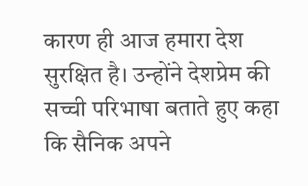कारण ही आज हमारा देश सुरक्षित है। उन्होंने देशप्रेम की सच्ची परिभाषा बताते हुए कहा कि सैनिक अपने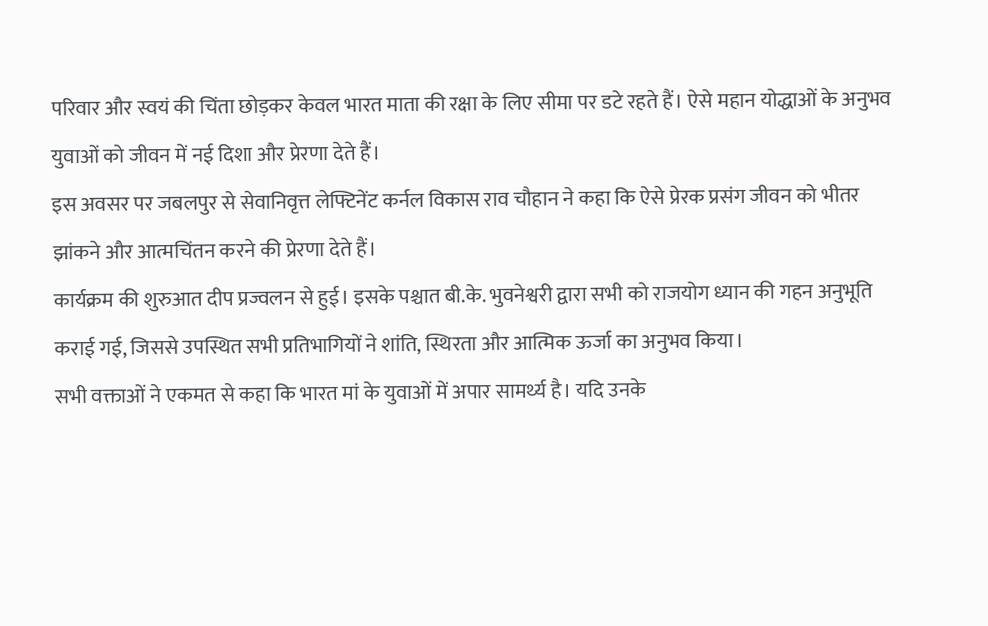परिवार और स्वयं की चिंता छोड़कर केवल भारत माता की रक्षा के लिए सीमा पर डटे रहते हैं। ऐसे महान योद्धाओं के अनुभव युवाओं को जीवन में नई दिशा और प्रेरणा देते हैं।
इस अवसर पर जबलपुर से सेवानिवृत्त लेफ्टिनेंट कर्नल विकास राव चौहान ने कहा कि ऐसे प्रेरक प्रसंग जीवन को भीतर झांकने और आत्मचिंतन करने की प्रेरणा देते हैं।
कार्यक्रम की शुरुआत दीप प्रज्वलन से हुई। इसके पश्चात बी.के. भुवनेश्वरी द्वारा सभी को राजयोग ध्यान की गहन अनुभूति कराई गई, जिससे उपस्थित सभी प्रतिभागियों ने शांति, स्थिरता और आत्मिक ऊर्जा का अनुभव किया।
सभी वक्ताओं ने एकमत से कहा कि भारत मां के युवाओं में अपार सामर्थ्य है। यदि उनके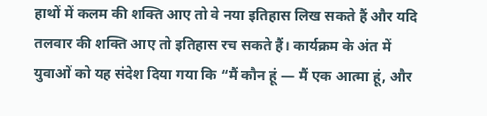हाथों में कलम की शक्ति आए तो वे नया इतिहास लिख सकते हैं और यदि तलवार की शक्ति आए तो इतिहास रच सकते हैं। कार्यक्रम के अंत में युवाओं को यह संदेश दिया गया कि “मैं कौन हूं — मैं एक आत्मा हूं, और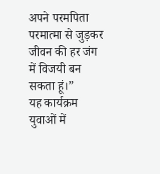अपने परमपिता परमात्मा से जुड़कर जीवन की हर जंग में विजयी बन सकता हूं।”
यह कार्यक्रम युवाओं में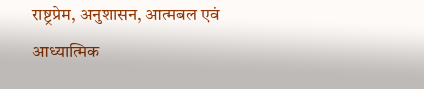राष्ट्रप्रेम, अनुशासन, आत्मबल एवं आध्यात्मिक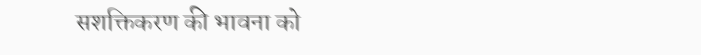सशक्तिकरण की भावना को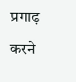प्रगाढ़ करने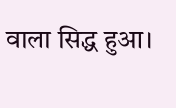वाला सिद्ध हुआ।